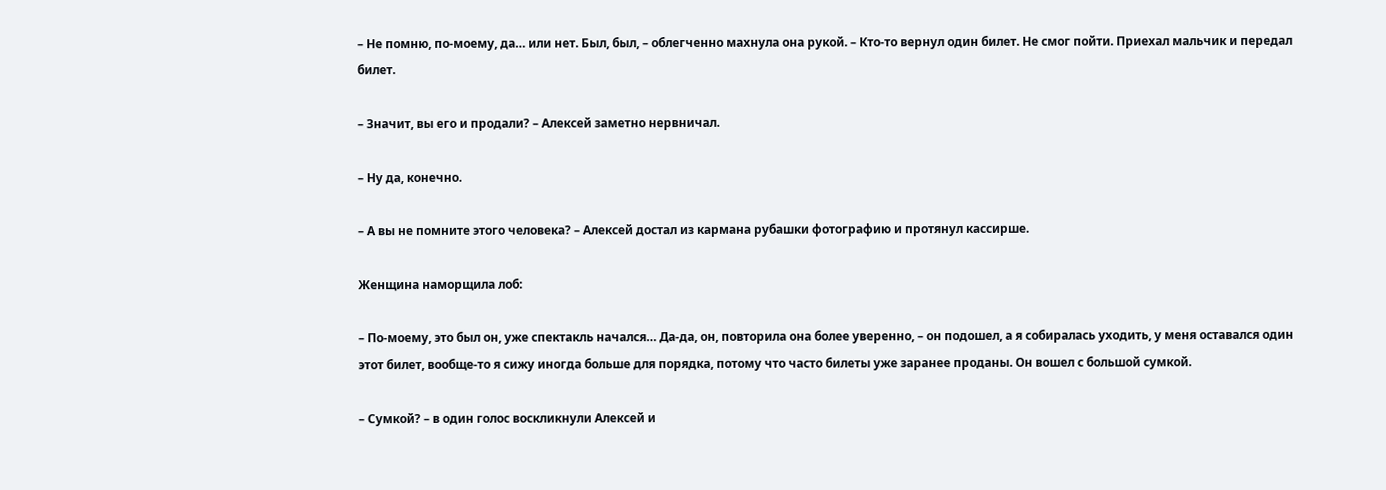– Не помню, по-моему, да… или нет. Был, был, – облегченно махнула она рукой. – Кто-то вернул один билет. Не смог пойти. Приехал мальчик и передал билет.

– Значит, вы его и продали? – Алексей заметно нервничал.

– Ну да, конечно.

– А вы не помните этого человека? – Алексей достал из кармана рубашки фотографию и протянул кассирше.

Женщина наморщила лоб:

– По-моему, это был он, уже спектакль начался… Да-да, он, повторила она более уверенно, – он подошел, а я собиралась уходить, у меня оставался один этот билет, вообще-то я сижу иногда больше для порядка, потому что часто билеты уже заранее проданы. Он вошел с большой сумкой.

– Сумкой? – в один голос воскликнули Алексей и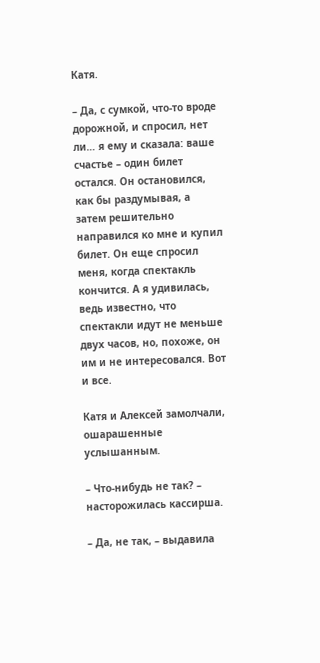Катя.

– Да, с сумкой, что-то вроде дорожной, и спросил, нет ли… я ему и сказала: ваше счастье – один билет остался. Он остановился, как бы раздумывая, а затем решительно направился ко мне и купил билет. Он еще спросил меня, когда спектакль кончится. А я удивилась, ведь известно, что спектакли идут не меньше двух часов, но, похоже, он им и не интересовался. Вот и все.

Катя и Алексей замолчали, ошарашенные услышанным.

– Что-нибудь не так? – насторожилась кассирша.

– Да, не так, – выдавила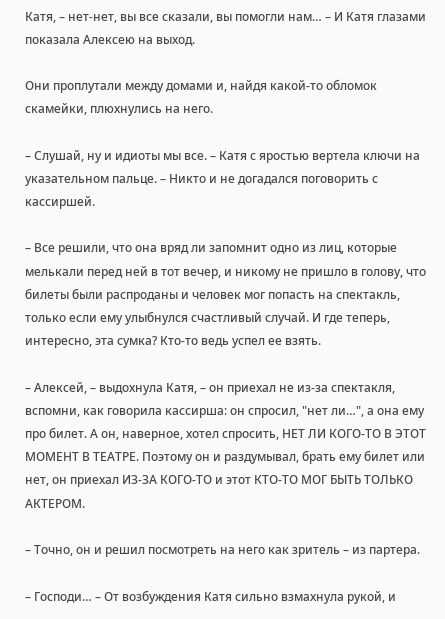Катя, – нет-нет, вы все сказали, вы помогли нам… – И Катя глазами показала Алексею на выход.

Они проплутали между домами и, найдя какой-то обломок скамейки, плюхнулись на него.

– Слушай, ну и идиоты мы все. – Катя с яростью вертела ключи на указательном пальце. – Никто и не догадался поговорить с кассиршей.

– Все решили, что она вряд ли запомнит одно из лиц, которые мелькали перед ней в тот вечер, и никому не пришло в голову, что билеты были распроданы и человек мог попасть на спектакль, только если ему улыбнулся счастливый случай. И где теперь, интересно, эта сумка? Кто-то ведь успел ее взять.

– Алексей, – выдохнула Катя, – он приехал не из-за спектакля, вспомни, как говорила кассирша: он спросил, "нет ли…", а она ему про билет. А он, наверное, хотел спросить, НЕТ ЛИ КОГО-ТО В ЭТОТ МОМЕНТ В ТЕАТРЕ. Поэтому он и раздумывал, брать ему билет или нет, он приехал ИЗ-ЗА КОГО-ТО и этот КТО-ТО МОГ БЫТЬ ТОЛЬКО АКТЕРОМ.

– Точно, он и решил посмотреть на него как зритель – из партера.

– Господи… – От возбуждения Катя сильно взмахнула рукой, и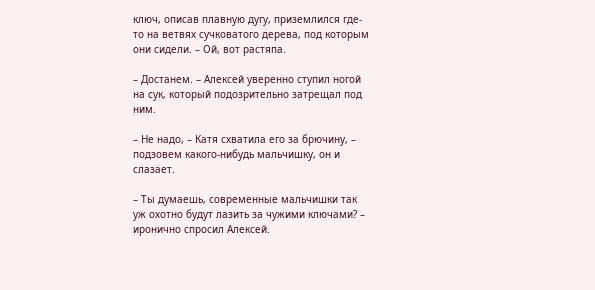ключ, описав плавную дугу, приземлился где-то на ветвях сучковатого дерева, под которым они сидели. – Ой, вот растяпа.

– Достанем. – Алексей уверенно ступил ногой на сук, который подозрительно затрещал под ним.

– Не надо, – Катя схватила его за брючину, – подзовем какого-нибудь мальчишку, он и слазает.

– Ты думаешь, современные мальчишки так уж охотно будут лазить за чужими ключами? – иронично спросил Алексей.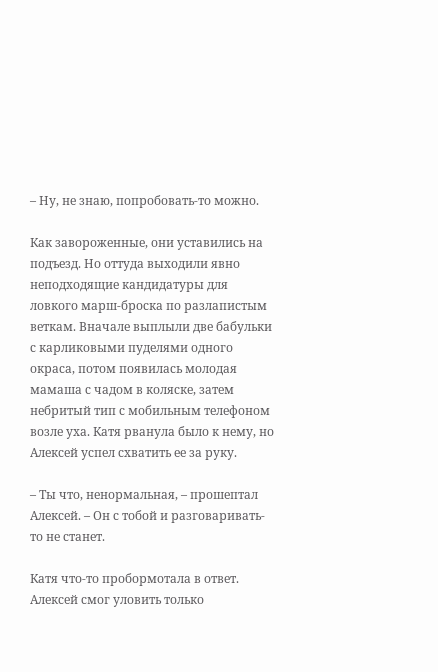– Ну, не знаю, попробовать-то можно.

Как завороженные, они уставились на подъезд. Но оттуда выходили явно неподходящие кандидатуры для ловкого марш-броска по разлапистым веткам. Вначале выплыли две бабульки с карликовыми пуделями одного окраса, потом появилась молодая мамаша с чадом в коляске, затем небритый тип с мобильным телефоном возле уха. Катя рванула было к нему, но Алексей успел схватить ее за руку.

– Ты что, ненормальная, – прошептал Алексей. – Он с тобой и разговаривать-то не станет.

Катя что-то пробормотала в ответ. Алексей смог уловить только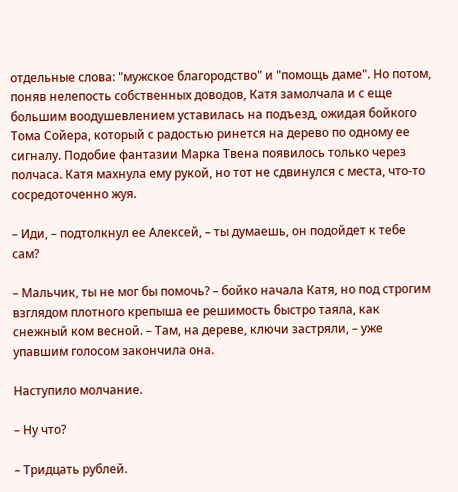отдельные слова: "мужское благородство" и "помощь даме". Но потом, поняв нелепость собственных доводов, Катя замолчала и с еще большим воодушевлением уставилась на подъезд, ожидая бойкого Тома Сойера, который с радостью ринется на дерево по одному ее сигналу. Подобие фантазии Марка Твена появилось только через полчаса. Катя махнула ему рукой, но тот не сдвинулся с места, что-то сосредоточенно жуя.

– Иди, – подтолкнул ее Алексей, – ты думаешь, он подойдет к тебе сам?

– Мальчик, ты не мог бы помочь? – бойко начала Катя, но под строгим взглядом плотного крепыша ее решимость быстро таяла, как снежный ком весной. – Там, на дереве, ключи застряли, – уже упавшим голосом закончила она.

Наступило молчание.

– Ну что?

– Тридцать рублей.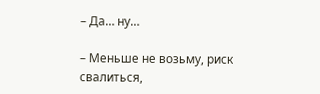– Да… ну…

– Меньше не возьму, риск свалиться,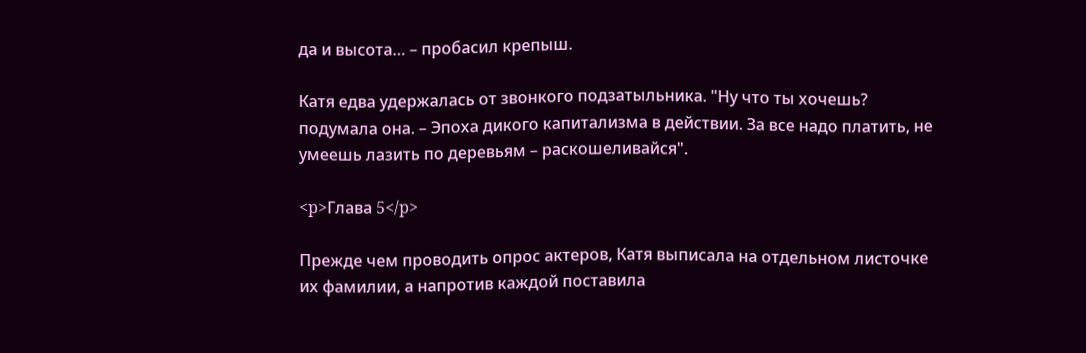да и высота… – пробасил крепыш.

Катя едва удержалась от звонкого подзатыльника. "Ну что ты хочешь? подумала она. – Эпоха дикого капитализма в действии. За все надо платить, не умеешь лазить по деревьям – раскошеливайся".

<p>Глава 5</p>

Прежде чем проводить опрос актеров, Катя выписала на отдельном листочке их фамилии, а напротив каждой поставила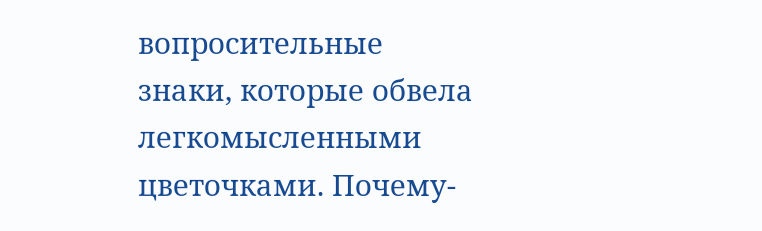вопросительные знаки, которые обвела легкомысленными цветочками. Почему-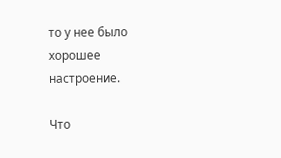то у нее было хорошее настроение.

Что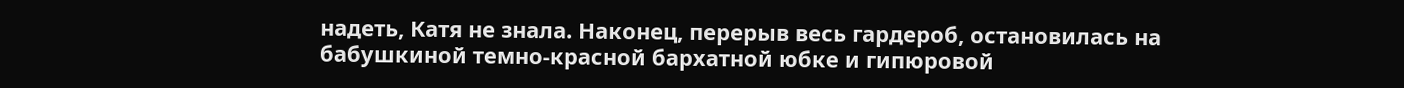надеть, Катя не знала. Наконец, перерыв весь гардероб, остановилась на бабушкиной темно-красной бархатной юбке и гипюровой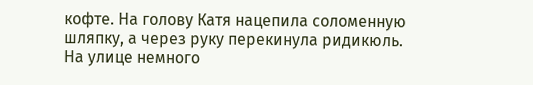кофте. На голову Катя нацепила соломенную шляпку, а через руку перекинула ридикюль. На улице немного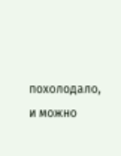похолодало, и можно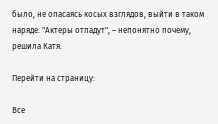было, не опасаясь косых взглядов, выйти в таком наряде. "Актеры отпадут", – непонятно почему, решила Катя.

Перейти на страницу:

Все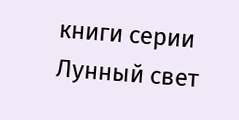книги серии Лунный свет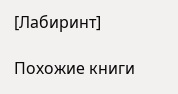[Лабиринт]

Похожие книги